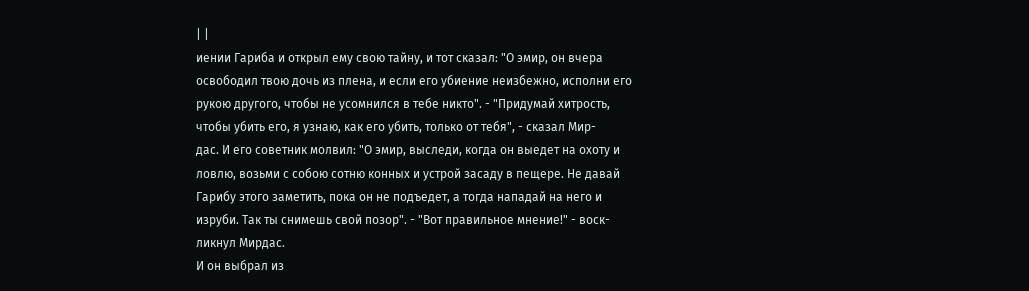| |
иении Гариба и открыл ему свою тайну, и тот сказал: "О эмир, он вчера
освободил твою дочь из плена, и если его убиение неизбежно, исполни его
рукою другого, чтобы не усомнился в тебе никто". - "Придумай хитрость,
чтобы убить его, я узнаю, как его убить, только от тебя", - сказал Мир-
дас. И его советник молвил: "О эмир, выследи, когда он выедет на охоту и
ловлю, возьми с собою сотню конных и устрой засаду в пещере. Не давай
Гарибу этого заметить, пока он не подъедет, а тогда нападай на него и
изруби. Так ты снимешь свой позор". - "Вот правильное мнение!" - воск-
ликнул Мирдас.
И он выбрал из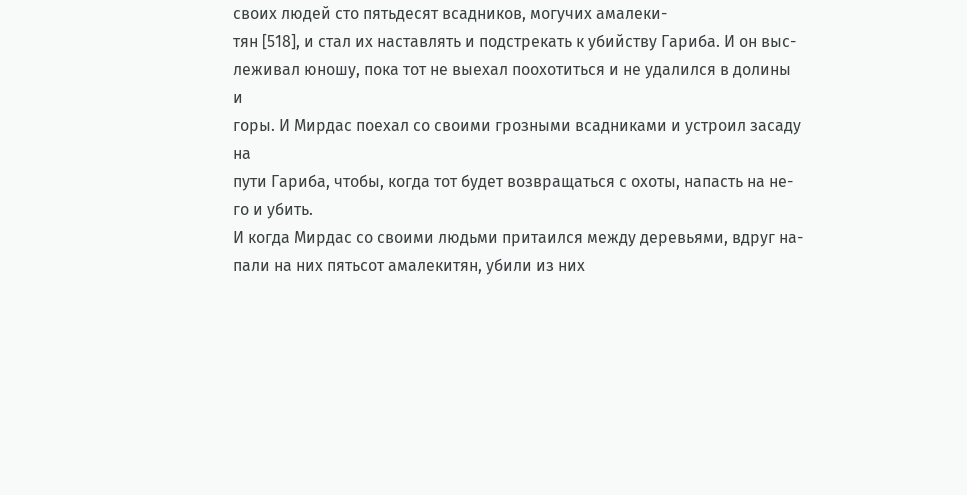своих людей сто пятьдесят всадников, могучих амалеки-
тян [518], и стал их наставлять и подстрекать к убийству Гариба. И он выс-
леживал юношу, пока тот не выехал поохотиться и не удалился в долины и
горы. И Мирдас поехал со своими грозными всадниками и устроил засаду на
пути Гариба, чтобы, когда тот будет возвращаться с охоты, напасть на не-
го и убить.
И когда Мирдас со своими людьми притаился между деревьями, вдруг на-
пали на них пятьсот амалекитян, убили из них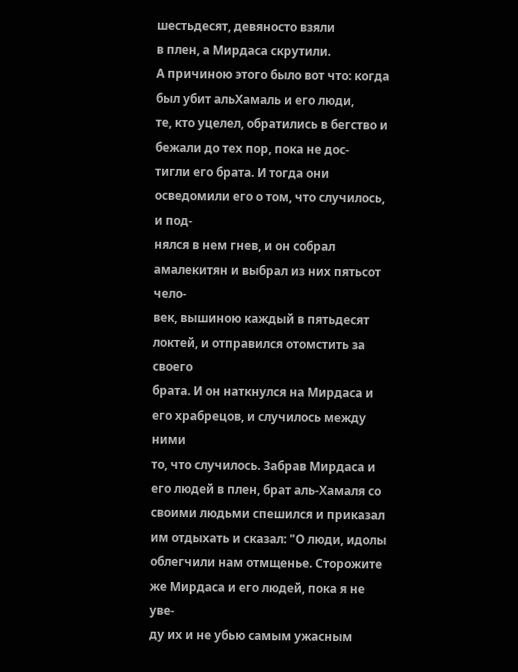шестьдесят, девяносто взяли
в плен, а Мирдаса скрутили.
А причиною этого было вот что: когда был убит альХамаль и его люди,
те, кто уцелел, обратились в бегство и бежали до тех пор, пока не дос-
тигли его брата. И тогда они осведомили его о том, что случилось, и под-
нялся в нем гнев, и он собрал амалекитян и выбрал из них пятьсот чело-
век, вышиною каждый в пятьдесят локтей, и отправился отомстить за своего
брата. И он наткнулся на Мирдаса и его храбрецов, и случилось между ними
то, что случилось. Забрав Мирдаса и его людей в плен, брат аль-Хамаля со
своими людьми спешился и приказал им отдыхать и сказал: "О люди, идолы
облегчили нам отмщенье. Сторожите же Мирдаса и его людей, пока я не уве-
ду их и не убью самым ужасным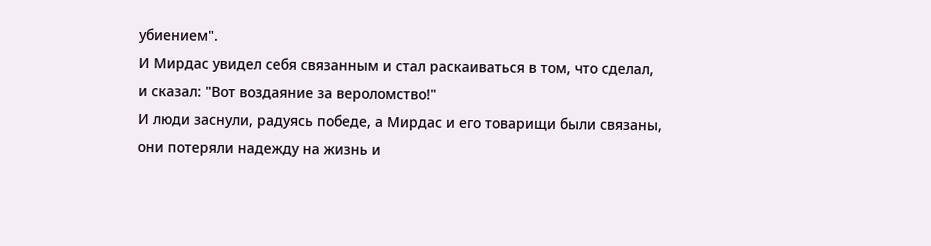убиением".
И Мирдас увидел себя связанным и стал раскаиваться в том, что сделал,
и сказал: "Вот воздаяние за вероломство!"
И люди заснули, радуясь победе, а Мирдас и его товарищи были связаны,
они потеряли надежду на жизнь и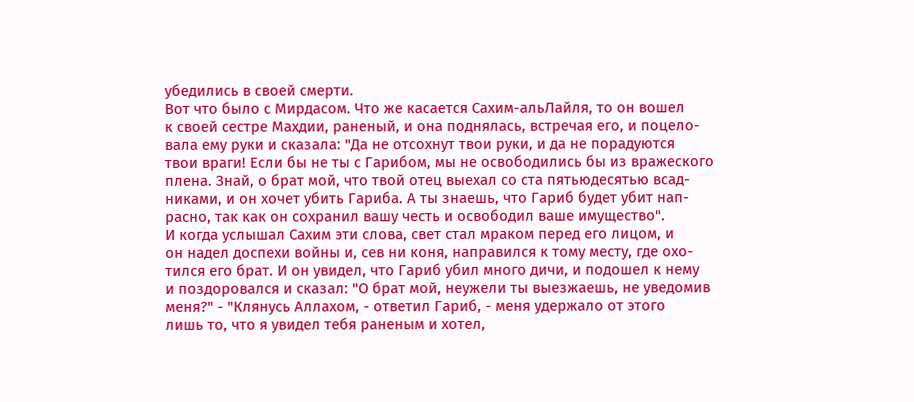убедились в своей смерти.
Вот что было с Мирдасом. Что же касается Сахим-альЛайля, то он вошел
к своей сестре Махдии, раненый, и она поднялась, встречая его, и поцело-
вала ему руки и сказала: "Да не отсохнут твои руки, и да не порадуются
твои враги! Если бы не ты с Гарибом, мы не освободились бы из вражеского
плена. Знай, о брат мой, что твой отец выехал со ста пятьюдесятью всад-
никами, и он хочет убить Гариба. А ты знаешь, что Гариб будет убит нап-
расно, так как он сохранил вашу честь и освободил ваше имущество".
И когда услышал Сахим эти слова, свет стал мраком перед его лицом, и
он надел доспехи войны и, сев ни коня, направился к тому месту, где охо-
тился его брат. И он увидел, что Гариб убил много дичи, и подошел к нему
и поздоровался и сказал: "О брат мой, неужели ты выезжаешь, не уведомив
меня?" - "Клянусь Аллахом, - ответил Гариб, - меня удержало от этого
лишь то, что я увидел тебя раненым и хотел,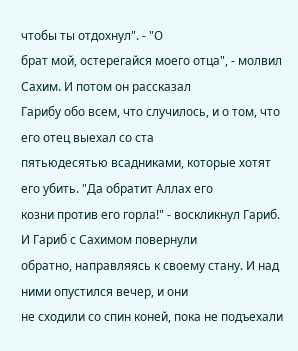чтобы ты отдохнул". - "О
брат мой, остерегайся моего отца", - молвил Сахим. И потом он рассказал
Гарибу обо всем, что случилось, и о том, что его отец выехал со ста
пятьюдесятью всадниками, которые хотят его убить. "Да обратит Аллах его
козни против его горла!" - воскликнул Гариб. И Гариб с Сахимом повернули
обратно, направляясь к своему стану. И над ними опустился вечер, и они
не сходили со спин коней, пока не подъехали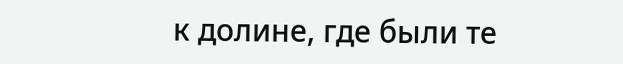к долине, где были те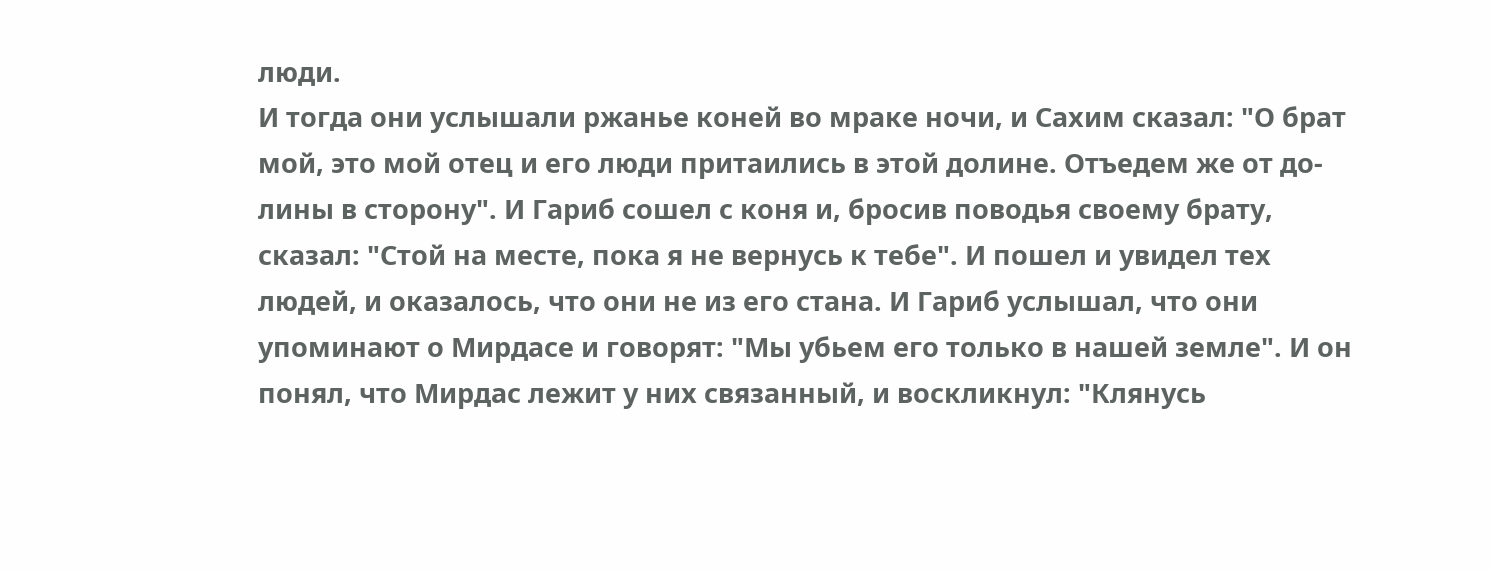люди.
И тогда они услышали ржанье коней во мраке ночи, и Сахим сказал: "О брат
мой, это мой отец и его люди притаились в этой долине. Отъедем же от до-
лины в сторону". И Гариб сошел с коня и, бросив поводья своему брату,
сказал: "Стой на месте, пока я не вернусь к тебе". И пошел и увидел тех
людей, и оказалось, что они не из его стана. И Гариб услышал, что они
упоминают о Мирдасе и говорят: "Мы убьем его только в нашей земле". И он
понял, что Мирдас лежит у них связанный, и воскликнул: "Клянусь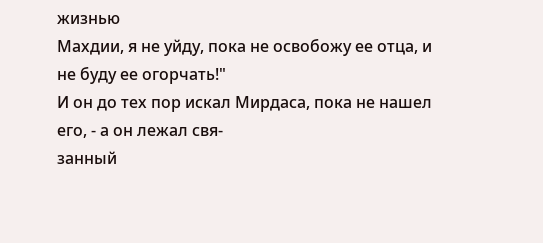жизнью
Махдии, я не уйду, пока не освобожу ее отца, и не буду ее огорчать!"
И он до тех пор искал Мирдаса, пока не нашел его, - а он лежал свя-
занный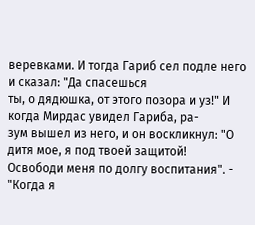веревками. И тогда Гариб сел подле него и сказал: "Да спасешься
ты, о дядюшка, от этого позора и уз!" И когда Мирдас увидел Гариба, ра-
зум вышел из него, и он воскликнул: "О дитя мое, я под твоей защитой!
Освободи меня по долгу воспитания". - "Когда я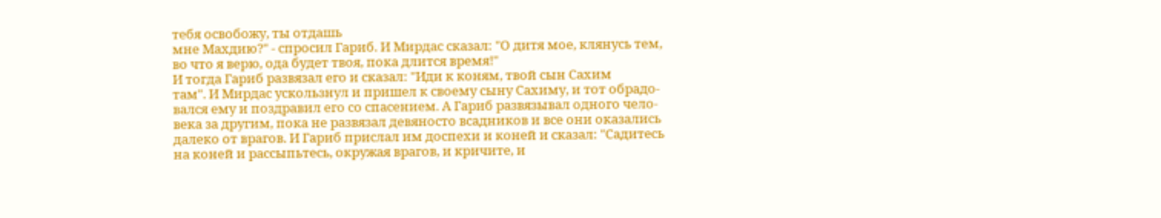тебя освобожу, ты отдашь
мне Махдию?" - спросил Гариб. И Мирдас сказал: "О дитя мое, клянусь тем,
во что я верю, ода будет твоя, пока длится время!"
И тогда Гариб развязал его и сказал: "Иди к коням, твой сын Сахим
там". И Мирдас ускользнул и пришел к своему сыну Сахиму, и тот обрадо-
вался ему и поздравил его со спасением. А Гариб развязывал одного чело-
века за другим, пока не развязал девяносто всадников и все они оказались
далеко от врагов. И Гариб прислал им доспехи и коней и сказал: "Садитесь
на коней и рассыпьтесь, окружая врагов, и кричите, и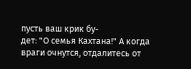пусть ваш крик бу-
дет: "О семья Кахтана!" А когда враги очнутся, отдалитесь от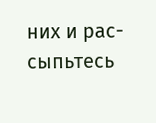них и рас-
сыпьтесь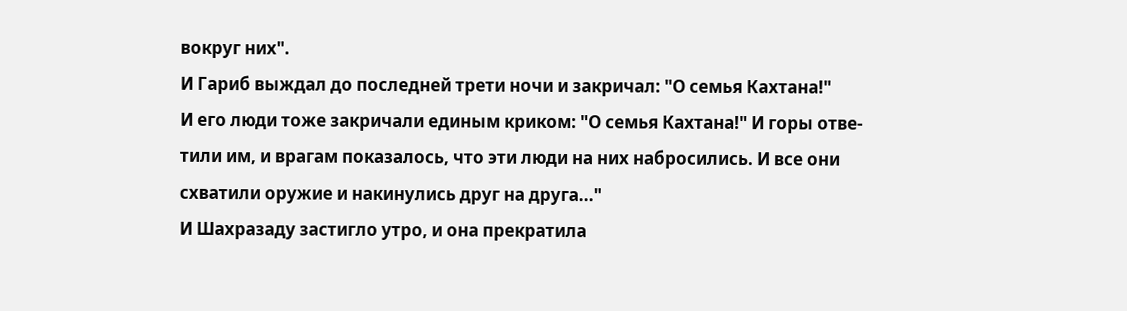вокруг них".
И Гариб выждал до последней трети ночи и закричал: "О семья Кахтана!"
И его люди тоже закричали единым криком: "О семья Кахтана!" И горы отве-
тили им, и врагам показалось, что эти люди на них набросились. И все они
схватили оружие и накинулись друг на друга..."
И Шахразаду застигло утро, и она прекратила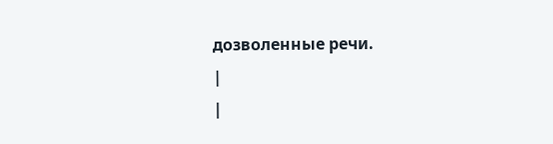дозволенные речи.
|
|